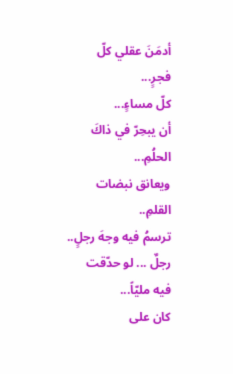أدمَنَ عقلي كلّ فجرٍ...
كلّ مساءٍ...
أن يبحِرّ في ذاكَ الحلُمِ...
ويعانق نبضات القلمِ..
ترسمُ فيه وجهَ رجلٍ..
رجلٌ ... لو حدّقت فيه مليّاً...
كان على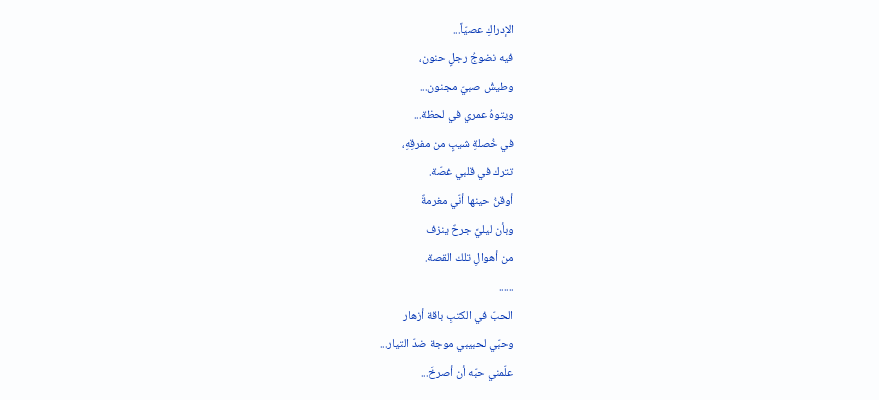الإدراكِ عصيّاً...
فيه نضوجُ رجلٍ حنون،
وطيشُ صبيّ مجنون...
ويتوهُ عمري في لحظة...
في خُصلةِ شيبٍ من مفرقِهِ،
تترك في قلبي غصّة.
أوقنُ حينها أنّي مغرمةٌ
وبأن ليليَّ جرحٌ ينزف
من أهوالِ تلك القصة.
......
الحبّ في الكتبِ باقة أزهار
وحبّي لحبيبي موجة ضدّ التيار...
علّمني حبّه أن أصرخَ...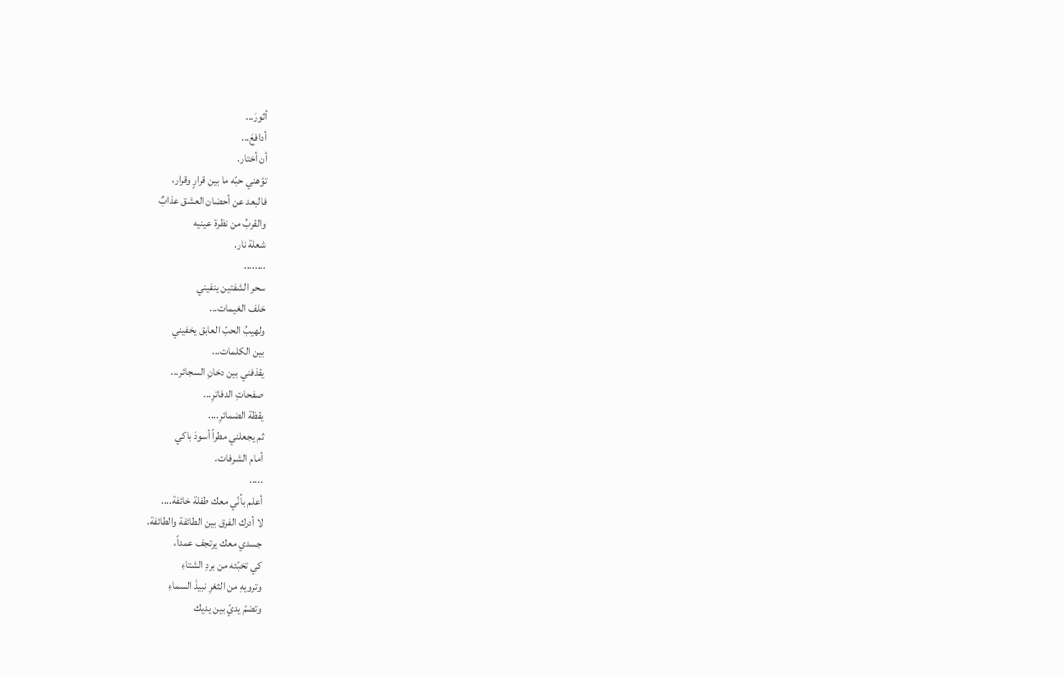أثورَ...
أدافعَ...
أن أختار.
توّهني حبّه ما بين قرارٍ وقرار،
فالبعد عن أحضان العشق عذابٌ
والقربُ من نظرة عينيه
شعلة نار.
........
سحر الشفتين ينفيني
خلف الغيمات...
ولهيبُ الحبّ العابق يخفيني
بين الكلمات...
يقذفني بين دخانِ السجائر...
صفحاتِ الدفاترِ...
يقظة الضمائرِ....
ثم يجعلني مطراً أسودَ باكي
أمام الشرفات.
.....
أعلم بأنّي معك طفلة خائفة....
لا أدرك الفرق بين الطائفة والطائفة.
جسدي معك يرتجف عمداً،
كي تخبّئه من بردِ الشتاءِ
وترويهِ من الثغرِ نبيذَ السماءِ
وتضمّ يديّ بين يديك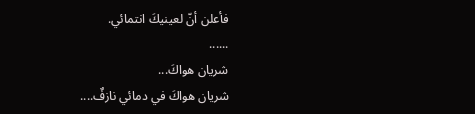فأعلن أنّ لعينيكَ انتمائي.
......
شريان هواكَ...
شريان هواكَ في دمائي نازفٌ....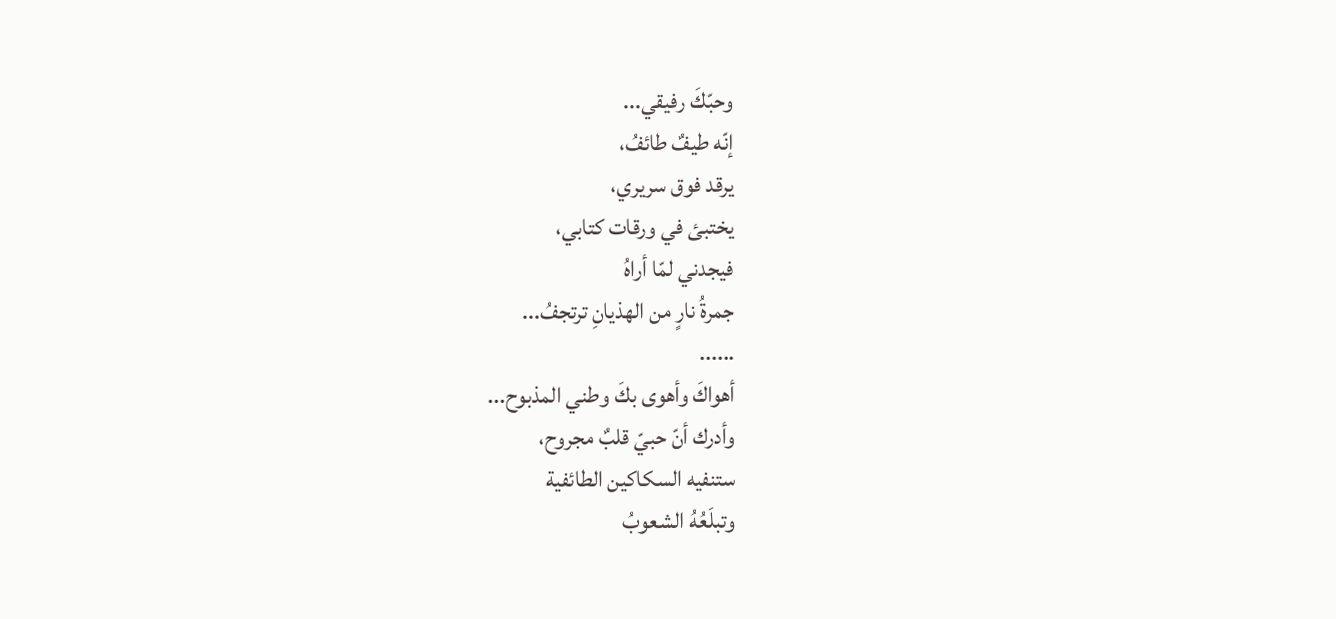وحبّكَ رفيقي...
إنّه طيفٌ طائفُ،
يرقد فوق سريري،
يختبئ في ورقات كتابي،
فيجدني لمّا أراهُ
جمرةُ نارٍ من الهذيانِ ترتجفُ...
......
أهواكَ وأهوى بكَ وطني المذبوح...
وأدرك أنّ حبيّ قلبٌ مجروح،
ستنفيه السكاكين الطائفية
وتبلَعُهُ الشعوبُ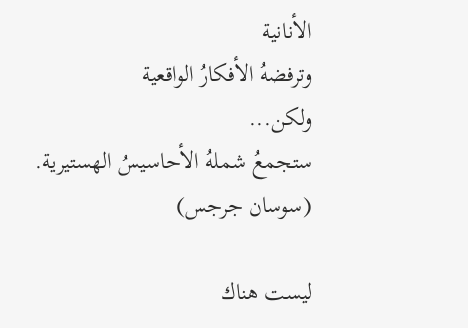الأنانية
وترفضهُ الأفكارُ الواقعية
ولكن...
ستجمعُ شملهُ الأحاسيسُ الهستيرية.
(سوسان جرجس)

ليست هناك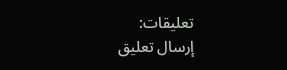تعليقات:
إرسال تعليق